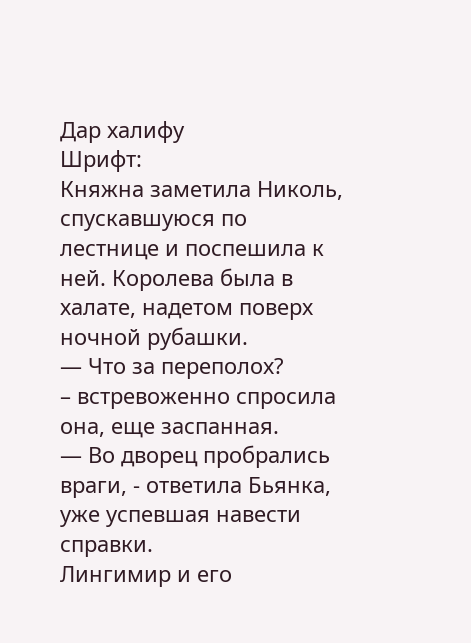Дар халифу
Шрифт:
Княжна заметила Николь, спускавшуюся по лестнице и поспешила к ней. Королева была в халате, надетом поверх ночной рубашки.
— Что за переполох?
– встревоженно спросила она, еще заспанная.
— Во дворец пробрались враги, - ответила Бьянка, уже успевшая навести справки.
Лингимир и его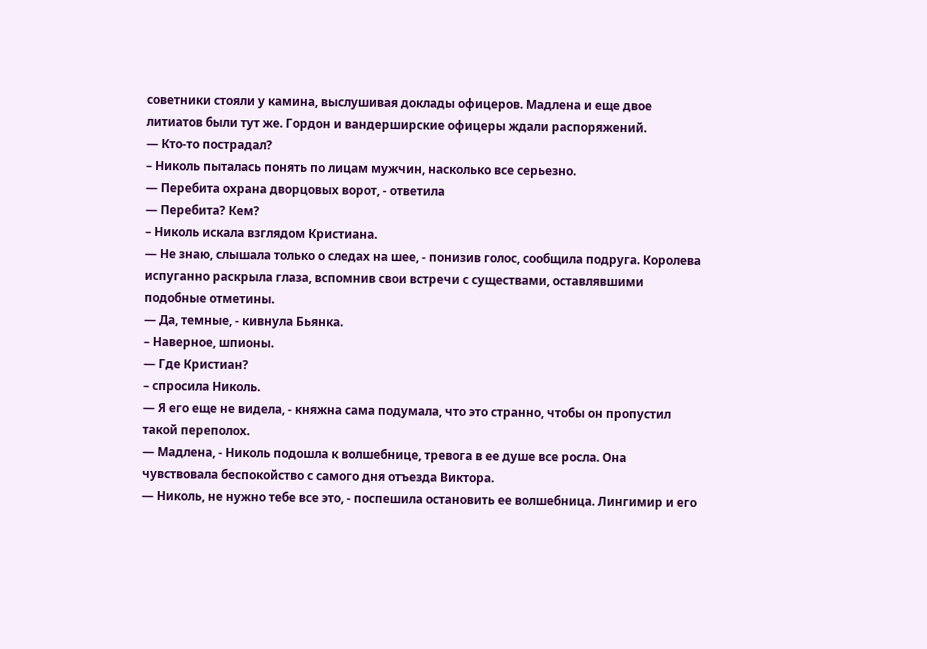советники стояли у камина, выслушивая доклады офицеров. Мадлена и еще двое литиатов были тут же. Гордон и вандерширские офицеры ждали распоряжений.
— Кто-то пострадал?
– Николь пыталась понять по лицам мужчин, насколько все серьезно.
— Перебита охрана дворцовых ворот, - ответила
— Перебита? Кем?
– Николь искала взглядом Кристиана.
— Не знаю, слышала только о следах на шее, - понизив голос, сообщила подруга. Королева испуганно раскрыла глаза, вспомнив свои встречи с существами, оставлявшими подобные отметины.
— Да, темные, - кивнула Бьянка.
– Наверное, шпионы.
— Где Кристиан?
– спросила Николь.
— Я его еще не видела, - княжна сама подумала, что это странно, чтобы он пропустил такой переполох.
— Мадлена, - Николь подошла к волшебнице, тревога в ее душе все росла. Она чувствовала беспокойство с самого дня отъезда Виктора.
— Николь, не нужно тебе все это, - поспешила остановить ее волшебница. Лингимир и его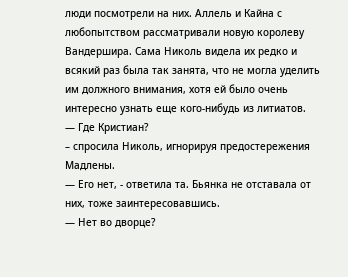люди посмотрели на них. Аллель и Кайна с любопытством рассматривали новую королеву Вандершира. Сама Николь видела их редко и всякий раз была так занята, что не могла уделить им должного внимания, хотя ей было очень интересно узнать еще кого-нибудь из литиатов.
— Где Кристиан?
– спросила Николь, игнорируя предостережения Мадлены.
— Его нет, - ответила та. Бьянка не отставала от них, тоже заинтересовавшись.
— Нет во дворце?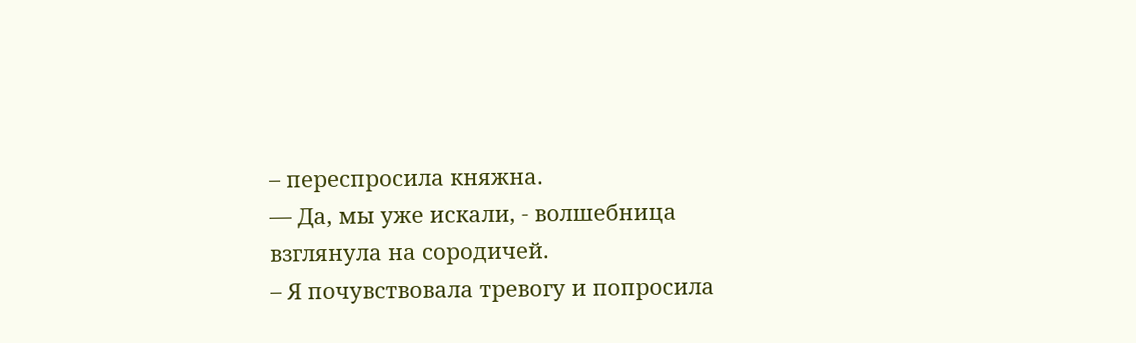– переспросила княжна.
— Да, мы уже искали, - волшебница взглянула на сородичей.
– Я почувствовала тревогу и попросила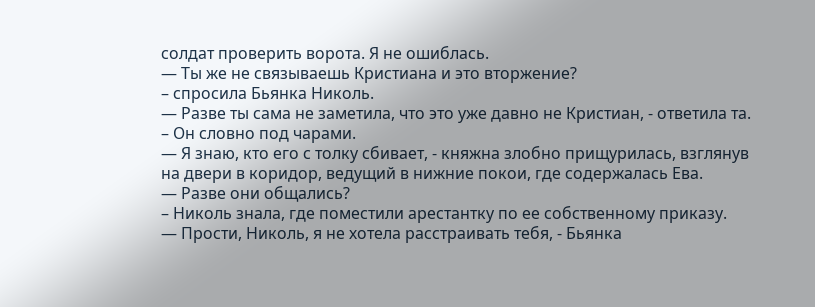солдат проверить ворота. Я не ошиблась.
— Ты же не связываешь Кристиана и это вторжение?
– спросила Бьянка Николь.
— Разве ты сама не заметила, что это уже давно не Кристиан, - ответила та.
– Он словно под чарами.
— Я знаю, кто его с толку сбивает, - княжна злобно прищурилась, взглянув на двери в коридор, ведущий в нижние покои, где содержалась Ева.
— Разве они общались?
– Николь знала, где поместили арестантку по ее собственному приказу.
— Прости, Николь, я не хотела расстраивать тебя, - Бьянка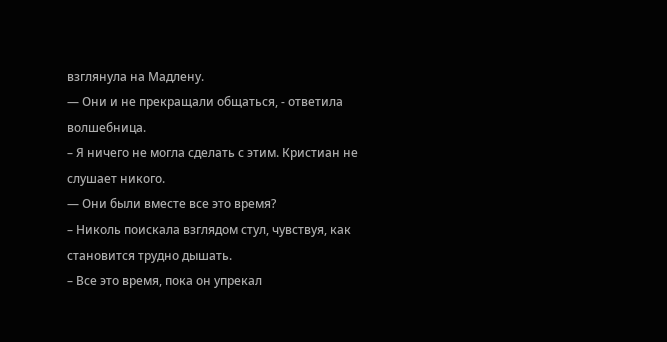взглянула на Мадлену.
— Они и не прекращали общаться, - ответила волшебница.
– Я ничего не могла сделать с этим. Кристиан не слушает никого.
— Они были вместе все это время?
– Николь поискала взглядом стул, чувствуя, как становится трудно дышать.
– Все это время, пока он упрекал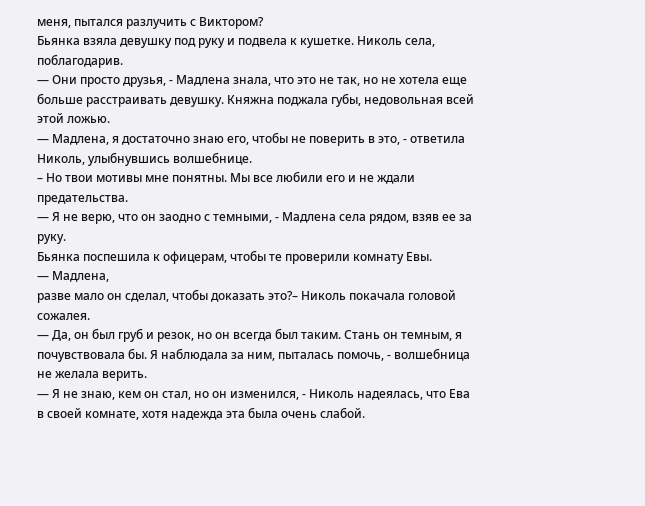меня, пытался разлучить с Виктором?
Бьянка взяла девушку под руку и подвела к кушетке. Николь села, поблагодарив.
— Они просто друзья, - Мадлена знала, что это не так, но не хотела еще больше расстраивать девушку. Княжна поджала губы, недовольная всей этой ложью.
— Мадлена, я достаточно знаю его, чтобы не поверить в это, - ответила Николь, улыбнувшись волшебнице.
– Но твои мотивы мне понятны. Мы все любили его и не ждали предательства.
— Я не верю, что он заодно с темными, - Мадлена села рядом, взяв ее за руку.
Бьянка поспешила к офицерам, чтобы те проверили комнату Евы.
— Мадлена,
разве мало он сделал, чтобы доказать это?– Николь покачала головой сожалея.
— Да, он был груб и резок, но он всегда был таким. Стань он темным, я почувствовала бы. Я наблюдала за ним, пыталась помочь, - волшебница не желала верить.
— Я не знаю, кем он стал, но он изменился, - Николь надеялась, что Ева в своей комнате, хотя надежда эта была очень слабой.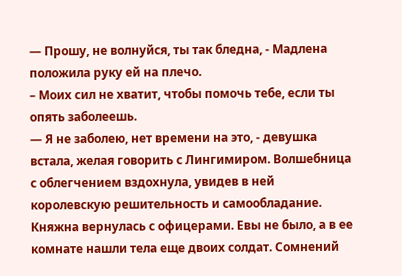— Прошу, не волнуйся, ты так бледна, - Мадлена положила руку ей на плечо.
– Моих сил не хватит, чтобы помочь тебе, если ты опять заболеешь.
— Я не заболею, нет времени на это, - девушка встала, желая говорить с Лингимиром. Волшебница с облегчением вздохнула, увидев в ней королевскую решительность и самообладание.
Княжна вернулась с офицерами. Евы не было, а в ее комнате нашли тела еще двоих солдат. Сомнений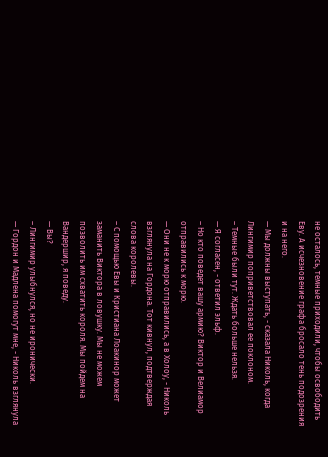не осталось, темные приходили, чтобы освободить Еву. А исчезновение графа бросало тень подозрения и на него.
— Мы должны выступать, - сказала Николь, когда Лингимир поприветствовал ее поклоном.
– Темные были тут. Ждать больше нельзя.
— Я согласен, - ответил эльф.
– Но кто поведет вашу армию? Виктор и Велиамор отправились к морю.
— Они не к морю отправились, а в Холоу, - Николь взглянула на Гордона. Тот кивнул, подтверждая слова королевы.
– С помощью Евы и Кристиана Лоакинор может заманить Виктора в ловушку. Мы не можем позволить им схватить короля. Мы пойдем на Вандершир, я поведу.
— Вы?
– Лингимир улыбнулся, но не иронически.
— Гордон и Мадлена помогут мне, - Николь взглянула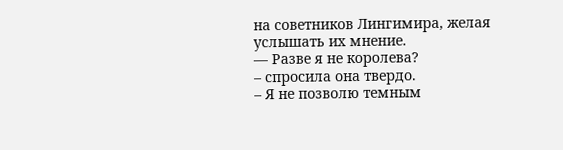на советников Лингимира, желая услышать их мнение.
— Разве я не королева?
– спросила она твердо.
– Я не позволю темным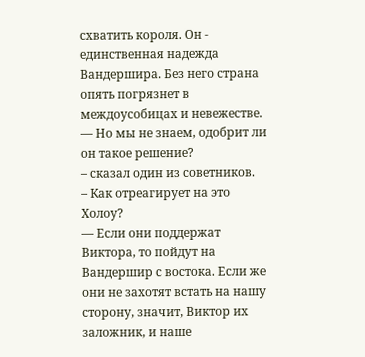схватить короля. Он - единственная надежда Вандершира. Без него страна опять погрязнет в междоусобицах и невежестве.
— Но мы не знаем, одобрит ли он такое решение?
– сказал один из советников.
– Как отреагирует на это Холоу?
— Если они поддержат Виктора, то пойдут на Вандершир с востока. Если же они не захотят встать на нашу сторону, значит, Виктор их заложник, и наше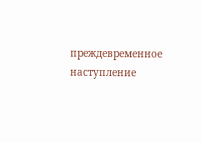преждевременное наступление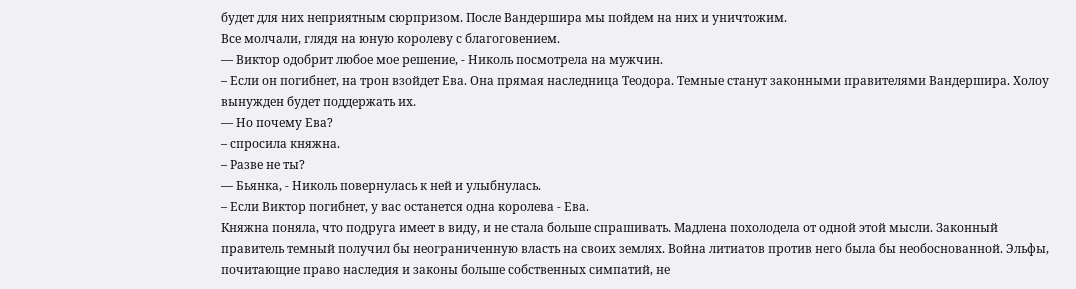будет для них неприятным сюрпризом. После Вандершира мы пойдем на них и уничтожим.
Все молчали, глядя на юную королеву с благоговением.
— Виктор одобрит любое мое решение, - Николь посмотрела на мужчин.
– Если он погибнет, на трон взойдет Ева. Она прямая наследница Теодора. Темные станут законными правителями Вандершира. Холоу вынужден будет поддержать их.
— Но почему Ева?
– спросила княжна.
– Разве не ты?
— Бьянка, - Николь повернулась к ней и улыбнулась.
– Если Виктор погибнет, у вас останется одна королева - Ева.
Княжна поняла, что подруга имеет в виду, и не стала больше спрашивать. Мадлена похолодела от одной этой мысли. Законный правитель темный получил бы неограниченную власть на своих землях. Война литиатов против него была бы необоснованной. Эльфы, почитающие право наследия и законы больше собственных симпатий, не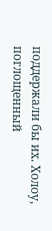поддержали бы их. Холоу, поглощенный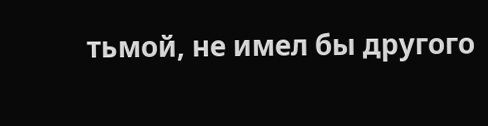тьмой, не имел бы другого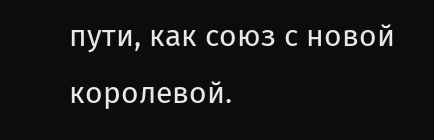пути, как союз с новой королевой.